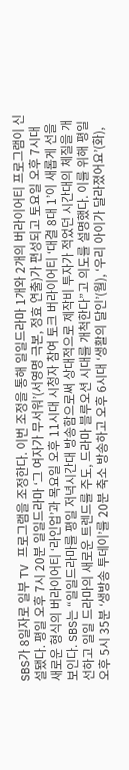SBS가 8일자로 일부 TV 프로그램을 조정한다. 이번 조정을 통해 일일드라마 1개와 2개의 버라이어티 프로그램이 신설됐다. 평일 오후 7시 20분 일일드라마 ‘그 여자가 무서워’(서영명 극본, 정효 연출)가 편성되고 토요일 오후 7시대 새로운 형식의 버라이어티 ‘라인업’과 목요일 오후 11시대 시청자 참여 토크 버라이어티 ‘대결 8대 1’이 새롭게 선을 보인다. SBS는 “일일드라마를 평일 저녁시간대 방송함으로써 상대적으로 제작비 투자가 적었던 시간대의 체질을 개선하고 일일 드라마의 새로운 트렌드를 주도, 드라마 블루오션 시대를 개척한다”고 의도를 설명했다. 이를 위해 평일 오후 5시 35분 ‘생방송 투데이’를 20분 축소 방송하고 오후 6시대 ‘생활의 달인’(월), ‘우리 아이가 달라졌어요’(화),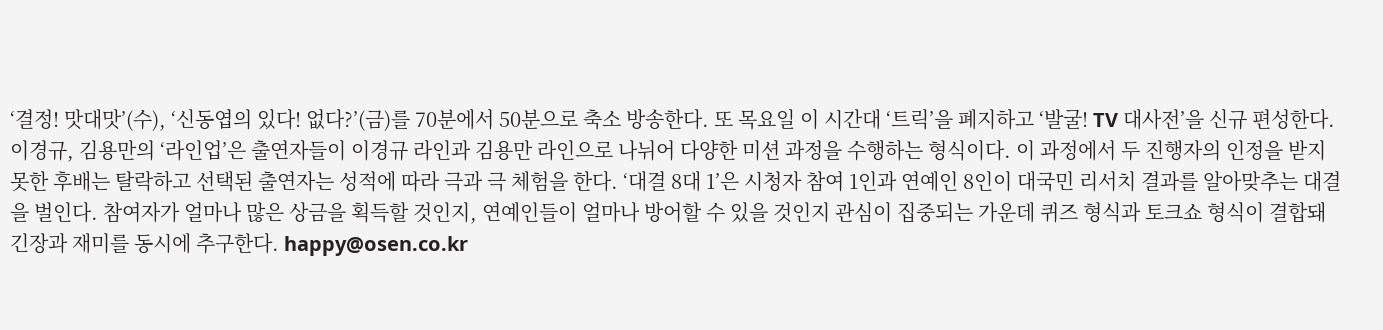‘결정! 맛대맛’(수), ‘신동엽의 있다! 없다?’(금)를 70분에서 50분으로 축소 방송한다. 또 목요일 이 시간대 ‘트릭’을 폐지하고 ‘발굴! TV 대사전’을 신규 편성한다. 이경규, 김용만의 ‘라인업’은 출연자들이 이경규 라인과 김용만 라인으로 나뉘어 다양한 미션 과정을 수행하는 형식이다. 이 과정에서 두 진행자의 인정을 받지 못한 후배는 탈락하고 선택된 출연자는 성적에 따라 극과 극 체험을 한다. ‘대결 8대 1’은 시청자 참여 1인과 연예인 8인이 대국민 리서치 결과를 알아맞추는 대결을 벌인다. 참여자가 얼마나 많은 상금을 획득할 것인지, 연예인들이 얼마나 방어할 수 있을 것인지 관심이 집중되는 가운데 퀴즈 형식과 토크쇼 형식이 결합돼 긴장과 재미를 동시에 추구한다. happy@osen.co.kr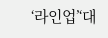‘라인업’‘대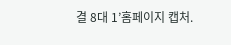결 8대 1’홈페이지 캡처.